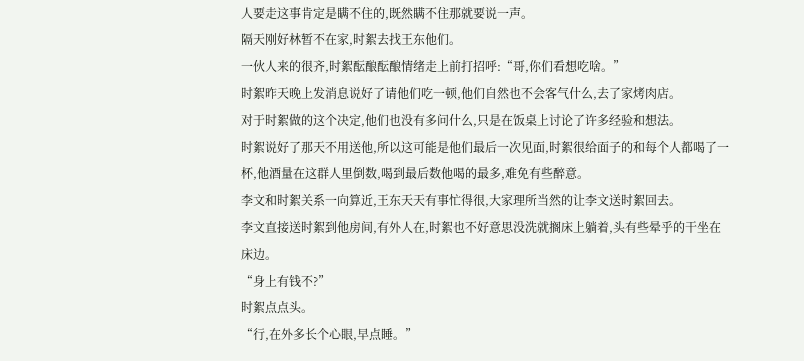人要走这事肯定是瞒不住的,既然瞒不住那就要说一声。
隔天刚好林暂不在家,时絮去找王东他们。
一伙人来的很齐,时絮酝酿酝酿情绪走上前打招呼:“哥,你们看想吃啥。”
时絮昨天晚上发消息说好了请他们吃一顿,他们自然也不会客气什么,去了家烤肉店。
对于时絮做的这个决定,他们也没有多问什么,只是在饭桌上讨论了许多经验和想法。
时絮说好了那天不用送他,所以这可能是他们最后一次见面,时絮很给面子的和每个人都喝了一杯,他酒量在这群人里倒数,喝到最后数他喝的最多,难免有些醉意。
李文和时絮关系一向算近,王东天天有事忙得很,大家理所当然的让李文送时絮回去。
李文直接送时絮到他房间,有外人在,时絮也不好意思没洗就搁床上躺着,头有些晕乎的干坐在床边。
“身上有钱不?”
时絮点点头。
“行,在外多长个心眼,早点睡。”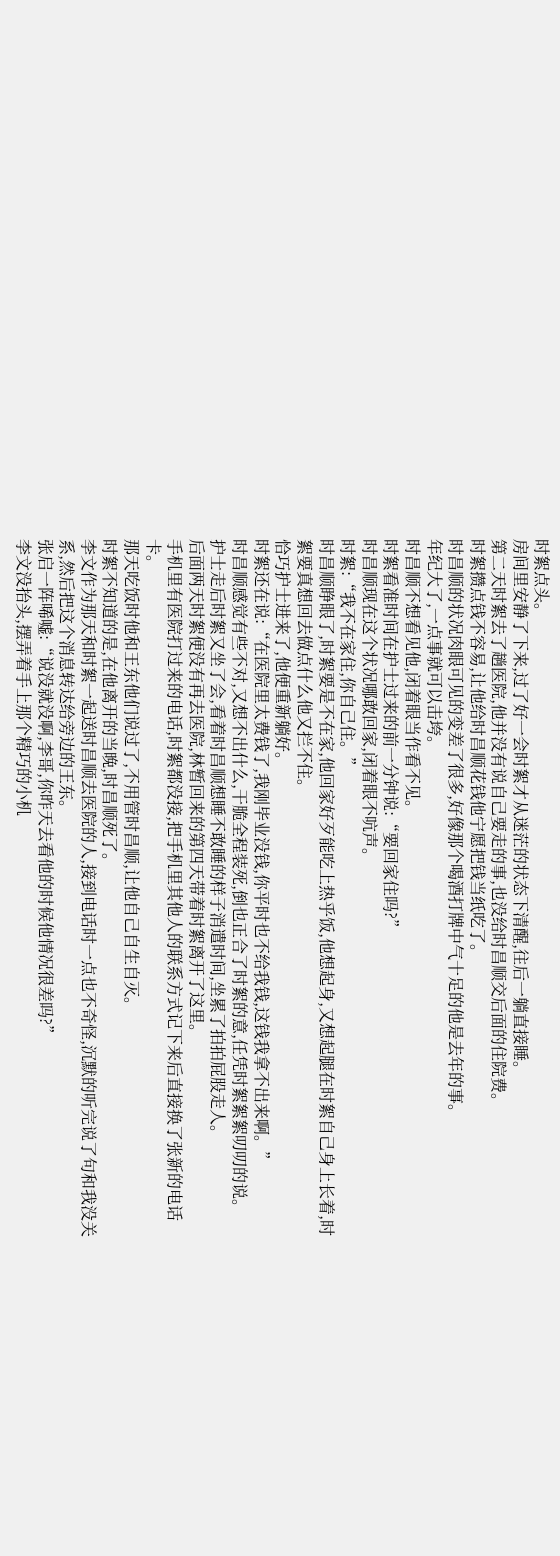时絮点头。
房间里安静了下来,过了好一会时絮才从迷茫的状态下清醒,往后一躺直接睡。
第二天时絮去了趟医院,他并没有说自己要走的事,也没给时昌顺交后面的住院费。
时絮攒点钱不容易,让他给时昌顺花钱他宁愿把钱当纸吃了。
时昌顺的状况肉眼可见的变差了很多,好像那个喝酒打牌中气十足的他是去年的事。
年纪大了,一点事就可以击垮。
时昌顺不想看见他,闭着眼当作看不见。
时絮看准时间在护士过来的前一分钟说:“要回家住吗?”
时昌顺现在这个状况哪敢回家,闭着眼不吭声。
时絮:“我不在家住,你自己住。”
时昌顺睁眼了,时絮要是不在家,他回家好歹能吃上热乎饭,他想起身,又想起腿在时絮自己身上长着,时絮要真想回去做点什么他又拦不住。
恰巧护士进来了,他便重新躺好。
时絮还在说:“在医院里太费钱了,我刚毕业没钱,你平时也不给我钱,这钱我拿不出来啊。”
时昌顺感觉有些不对,又想不出什么,干脆全程装死,倒也正合了时絮的意,任凭时絮絮絮叨叨的说。
护士走后时絮又坐了会,看着时昌顺想睡不敢睡的样子消遣时间,坐累了拍拍屁股走人。
后面两天时絮便没有再去医院,林暂回来的第四天带着时絮离开了这里。
手机里有医院打过来的电话,时絮都没接,把手机里其他人的联系方式记下来后直接换了张新的电话卡。
那天吃饭时他和王东他们说过了,不用管时昌顺,让他自己自生自灭。
时絮不知道的是,在他离开的当晚,时昌顺死了。
李文作为那天和时絮一起送时昌顺去医院的人,接到电话时一点也不奇怪,沉默的听完说了句和我没关系,然后把这个消息转达给旁边的王东。
张启一阵唏嘘:“说没就没啊,李哥,你昨天去看他的时候他情况很差吗?”
李文没抬头,摆弄着手上那个精巧的小机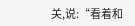关,说:“看着和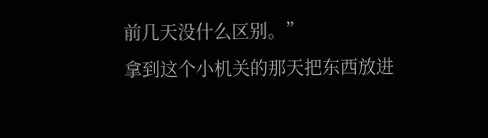前几天没什么区别。”
拿到这个小机关的那天把东西放进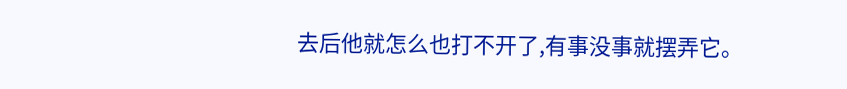去后他就怎么也打不开了,有事没事就摆弄它。